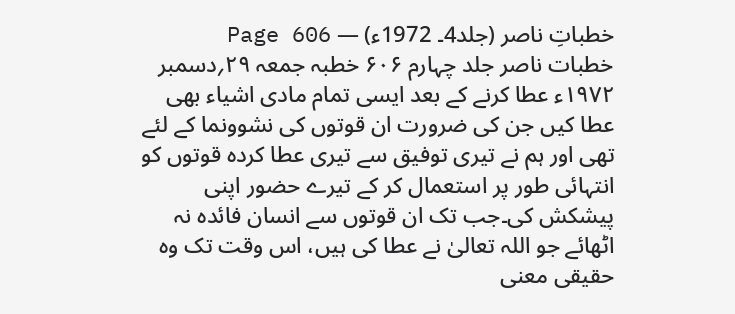خطباتِ ناصر (جلد4۔ 1972ء) — Page 606
خطبات ناصر جلد چہارم ۶۰۶ خطبہ جمعہ ۲۹؍دسمبر ۱۹۷۲ء عطا کرنے کے بعد ایسی تمام مادی اشیاء بھی عطا کیں جن کی ضرورت ان قوتوں کی نشوونما کے لئے تھی اور ہم نے تیری توفیق سے تیری عطا کردہ قوتوں کو انتہائی طور پر استعمال کر کے تیرے حضور اپنی پیشکش کی۔جب تک ان قوتوں سے انسان فائدہ نہ اٹھائے جو اللہ تعالیٰ نے عطا کی ہیں، اس وقت تک وہ حقیقی معنی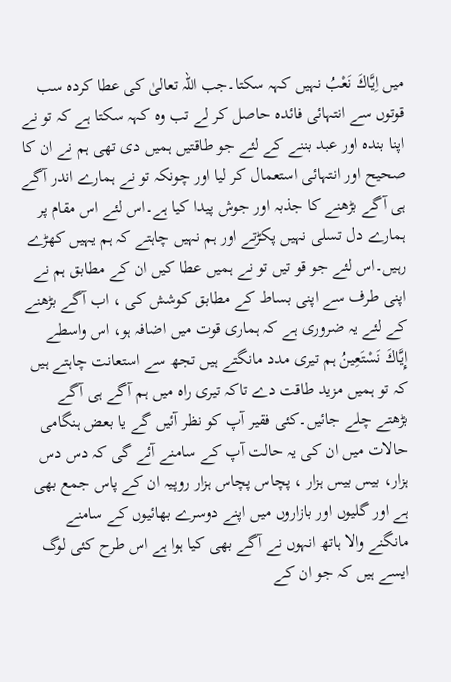میں اِيَّاكَ نَعْبُ نہیں کہہ سکتا۔جب اللہ تعالیٰ کی عطا کردہ سب قوتوں سے انتہائی فائدہ حاصل کر لے تب وہ کہہ سکتا ہے کہ تو نے اپنا بندہ اور عبد بننے کے لئے جو طاقتیں ہمیں دی تھی ہم نے ان کا صحیح اور انتہائی استعمال کر لیا اور چونکہ تو نے ہمارے اندر آگے ہی آگے بڑھنے کا جذبہ اور جوش پیدا کیا ہے۔اس لئے اس مقام پر ہمارے دل تسلی نہیں پکڑتے اور ہم نہیں چاہتے کہ ہم یہیں کھڑے رہیں۔اس لئے جو قو تیں تو نے ہمیں عطا کیں ان کے مطابق ہم نے اپنی طرف سے اپنی بساط کے مطابق کوشش کی ، اب آگے بڑھنے کے لئے یہ ضروری ہے کہ ہماری قوت میں اضافہ ہو، اس واسطے إِيَّاكَ نَسْتَعِينُ ہم تیری مدد مانگتے ہیں تجھ سے استعانت چاہتے ہیں کہ تو ہمیں مزید طاقت دے تاکہ تیری راہ میں ہم آگے ہی آگے بڑھتے چلے جائیں۔کئی فقیر آپ کو نظر آئیں گے یا بعض ہنگامی حالات میں ان کی یہ حالت آپ کے سامنے آئے گی کہ دس دس ہزار، بیس بیس ہزار ، پچاس پچاس ہزار روپیہ ان کے پاس جمع بھی ہے اور گلیوں اور بازاروں میں اپنے دوسرے بھائیوں کے سامنے مانگنے والا ہاتھ انہوں نے آگے بھی کیا ہوا ہے اس طرح کئی لوگ ایسے ہیں کہ جو ان کے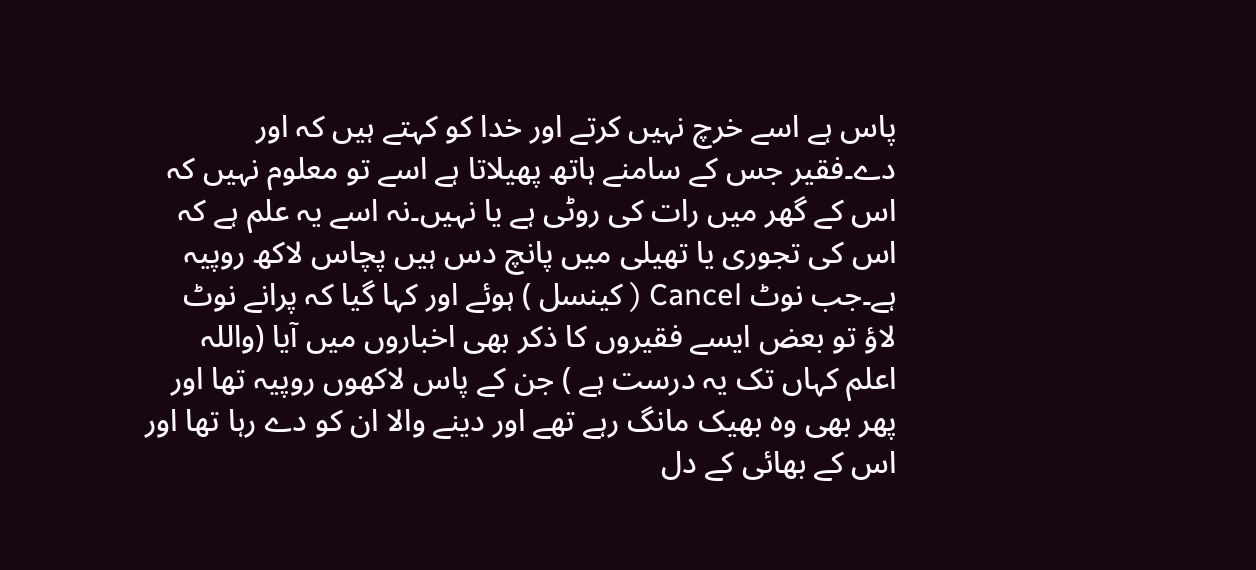پاس ہے اسے خرچ نہیں کرتے اور خدا کو کہتے ہیں کہ اور دے۔فقیر جس کے سامنے ہاتھ پھیلاتا ہے اسے تو معلوم نہیں کہ اس کے گھر میں رات کی روٹی ہے یا نہیں۔نہ اسے یہ علم ہے کہ اس کی تجوری یا تھیلی میں پانچ دس ہیں پچاس لاکھ روپیہ ہے۔جب نوٹ Cancel ( کینسل ) ہوئے اور کہا گیا کہ پرانے نوٹ لاؤ تو بعض ایسے فقیروں کا ذکر بھی اخباروں میں آیا (واللہ اعلم کہاں تک یہ درست ہے ) جن کے پاس لاکھوں روپیہ تھا اور پھر بھی وہ بھیک مانگ رہے تھے اور دینے والا ان کو دے رہا تھا اور اس کے بھائی کے دل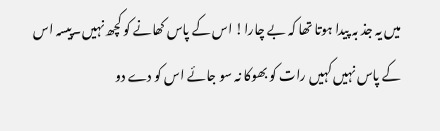میں یہ جذ بہ پیدا ہوتا تھا کہ بے چارا! اس کے پاس کھانے کو کچھ نہیں۔پیسہ اس کے پاس نہیں کہیں رات کو بھوکا نہ سو جائے اس کو دے دو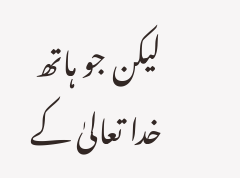لیکن جو ہاتھ خدا تعالیٰ کے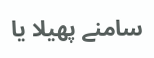سامنے پھیلا یا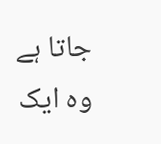جاتا ہے وہ ایک